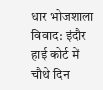धार भोजशाला विवाद: इंदौर हाई कोर्ट में चौथे दिन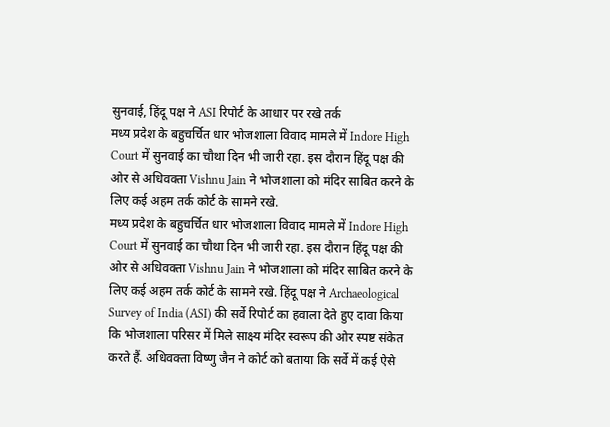सुनवाई, हिंदू पक्ष ने ASI रिपोर्ट के आधार पर रखे तर्क
मध्य प्रदेश के बहुचर्चित धार भोजशाला विवाद मामले में Indore High Court में सुनवाई का चौथा दिन भी जारी रहा. इस दौरान हिंदू पक्ष की ओर से अधिवक्ता Vishnu Jain ने भोजशाला को मंदिर साबित करने के लिए कई अहम तर्क कोर्ट के सामने रखे.
मध्य प्रदेश के बहुचर्चित धार भोजशाला विवाद मामले में Indore High Court में सुनवाई का चौथा दिन भी जारी रहा. इस दौरान हिंदू पक्ष की ओर से अधिवक्ता Vishnu Jain ने भोजशाला को मंदिर साबित करने के लिए कई अहम तर्क कोर्ट के सामने रखे. हिंदू पक्ष ने Archaeological Survey of India (ASI) की सर्वे रिपोर्ट का हवाला देते हुए दावा किया कि भोजशाला परिसर में मिले साक्ष्य मंदिर स्वरूप की ओर स्पष्ट संकेत करते हैं. अधिवक्ता विष्णु जैन ने कोर्ट को बताया कि सर्वे में कई ऐसे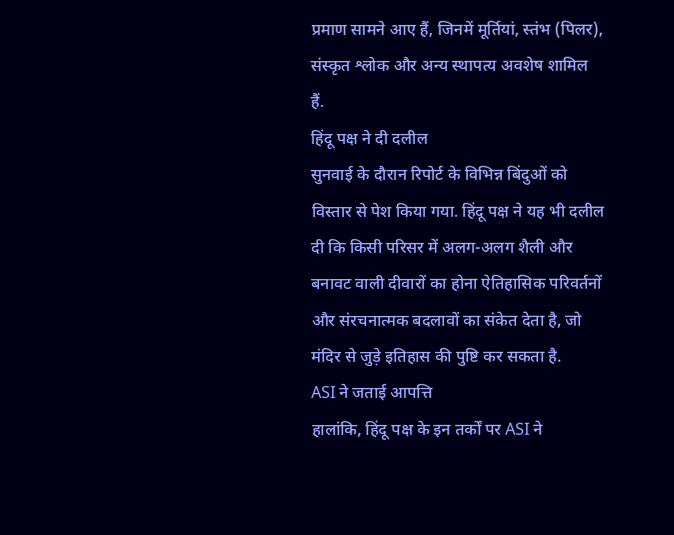प्रमाण सामने आए हैं, जिनमें मूर्तियां, स्तंभ (पिलर), संस्कृत श्लोक और अन्य स्थापत्य अवशेष शामिल हैं.
हिंदू पक्ष ने दी दलील
सुनवाई के दौरान रिपोर्ट के विभिन्न बिंदुओं को विस्तार से पेश किया गया. हिंदू पक्ष ने यह भी दलील दी कि किसी परिसर में अलग-अलग शैली और बनावट वाली दीवारों का होना ऐतिहासिक परिवर्तनों और संरचनात्मक बदलावों का संकेत देता है, जो मंदिर से जुड़े इतिहास की पुष्टि कर सकता है.
ASI ने जताई आपत्ति
हालांकि, हिंदू पक्ष के इन तर्कों पर ASI ने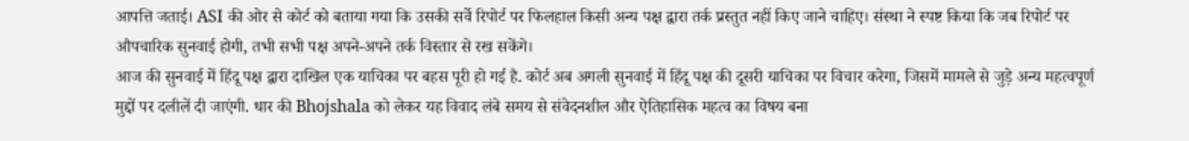आपत्ति जताई। ASI की ओर से कोर्ट को बताया गया कि उसकी सर्वे रिपोर्ट पर फिलहाल किसी अन्य पक्ष द्वारा तर्क प्रस्तुत नहीं किए जाने चाहिए। संस्था ने स्पष्ट किया कि जब रिपोर्ट पर औपचारिक सुनवाई होगी, तभी सभी पक्ष अपने-अपने तर्क विस्तार से रख सकेंगे।
आज की सुनवाई में हिंदू पक्ष द्वारा दाखिल एक याचिका पर बहस पूरी हो गई है. कोर्ट अब अगली सुनवाई में हिंदू पक्ष की दूसरी याचिका पर विचार करेगा, जिसमें मामले से जुड़े अन्य महत्वपूर्ण मुद्दों पर दलीलें दी जाएंगी. धार की Bhojshala को लेकर यह विवाद लंबे समय से संवेदनशील और ऐतिहासिक महत्व का विषय बना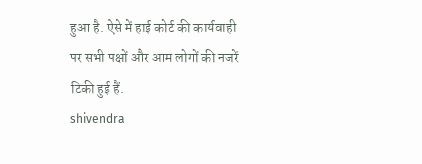हुआ है. ऐसे में हाई कोर्ट की कार्यवाही पर सभी पक्षों और आम लोगों की नजरें टिकी हुई हैं.
shivendra